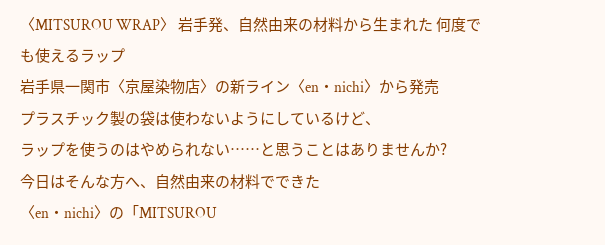〈MITSUROU WRAP〉 岩手発、自然由来の材料から生まれた 何度でも使えるラップ
岩手県一関市〈京屋染物店〉の新ライン〈en・nichi〉から発売
プラスチック製の袋は使わないようにしているけど、
ラップを使うのはやめられない……と思うことはありませんか?
今日はそんな方へ、自然由来の材料でできた
〈en・nichi〉の「MITSUROU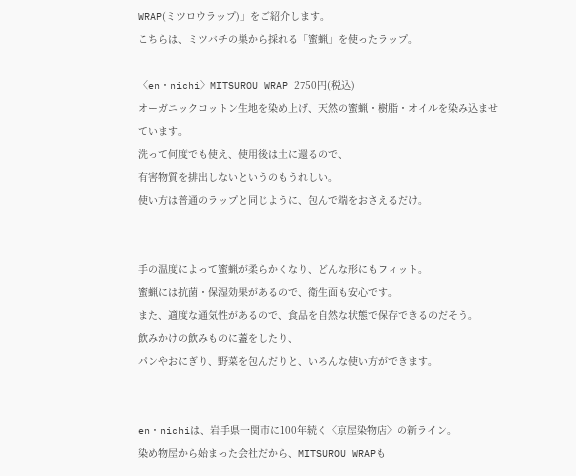WRAP(ミツロウラップ)」をご紹介します。
こちらは、ミツバチの巣から採れる「蜜蝋」を使ったラップ。

〈en・nichi〉MITSUROU WRAP 2750円(税込)
オーガニックコットン生地を染め上げ、天然の蜜蝋・樹脂・オイルを染み込ませています。
洗って何度でも使え、使用後は土に還るので、
有害物質を排出しないというのもうれしい。
使い方は普通のラップと同じように、包んで端をおさえるだけ。


手の温度によって蜜蝋が柔らかくなり、どんな形にもフィット。
蜜蝋には抗菌・保湿効果があるので、衛生面も安心です。
また、適度な通気性があるので、食品を自然な状態で保存できるのだそう。
飲みかけの飲みものに蓋をしたり、
パンやおにぎり、野菜を包んだりと、いろんな使い方ができます。


en・nichiは、岩手県一関市に100年続く〈京屋染物店〉の新ライン。
染め物屋から始まった会社だから、MITSUROU WRAPも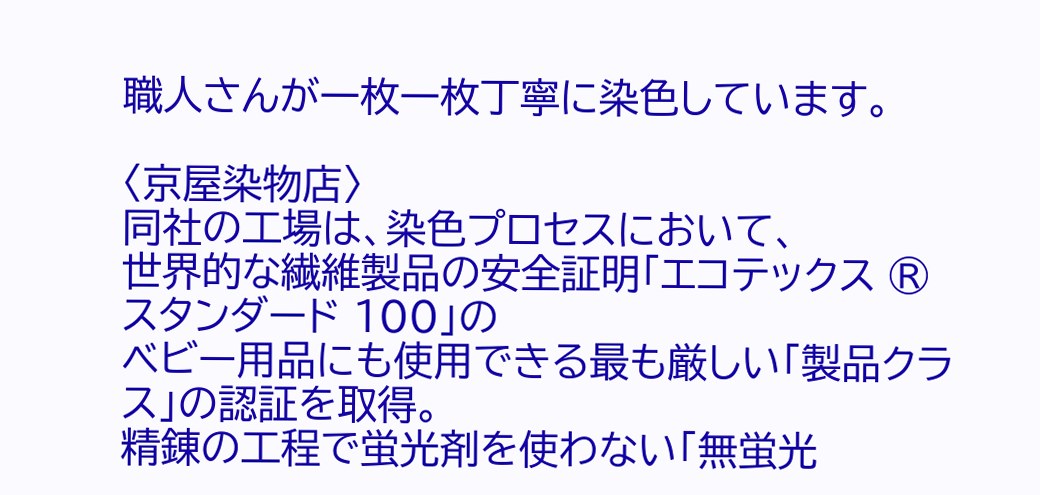職人さんが一枚一枚丁寧に染色しています。

〈京屋染物店〉
同社の工場は、染色プロセスにおいて、
世界的な繊維製品の安全証明「エコテックス ® スタンダード 100」の
ベビー用品にも使用できる最も厳しい「製品クラス」の認証を取得。
精錬の工程で蛍光剤を使わない「無蛍光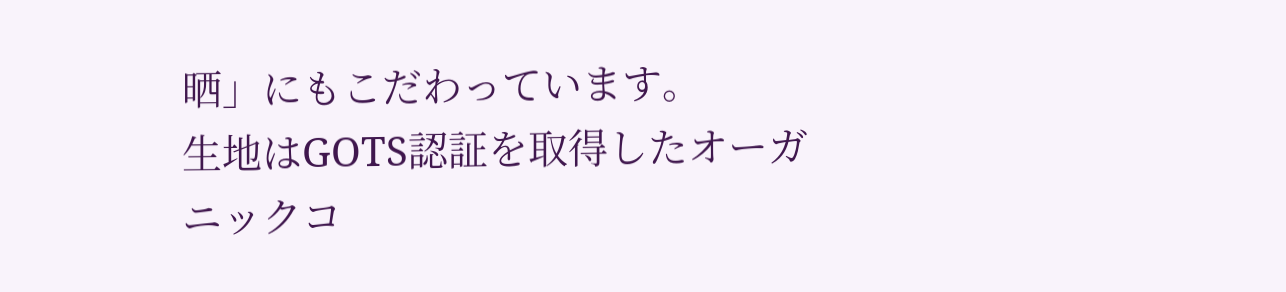晒」にもこだわっています。
生地はGOTS認証を取得したオーガニックコ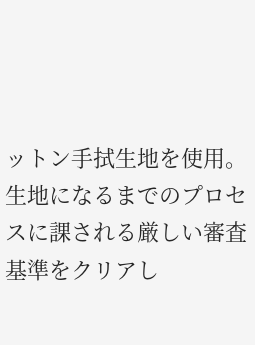ットン手拭生地を使用。
生地になるまでのプロセスに課される厳しい審査基準をクリアし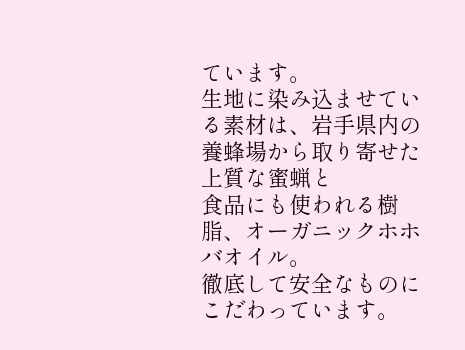ています。
生地に染み込ませている素材は、岩手県内の養蜂場から取り寄せた上質な蜜蝋と
食品にも使われる樹脂、オーガニックホホバオイル。
徹底して安全なものにこだわっています。